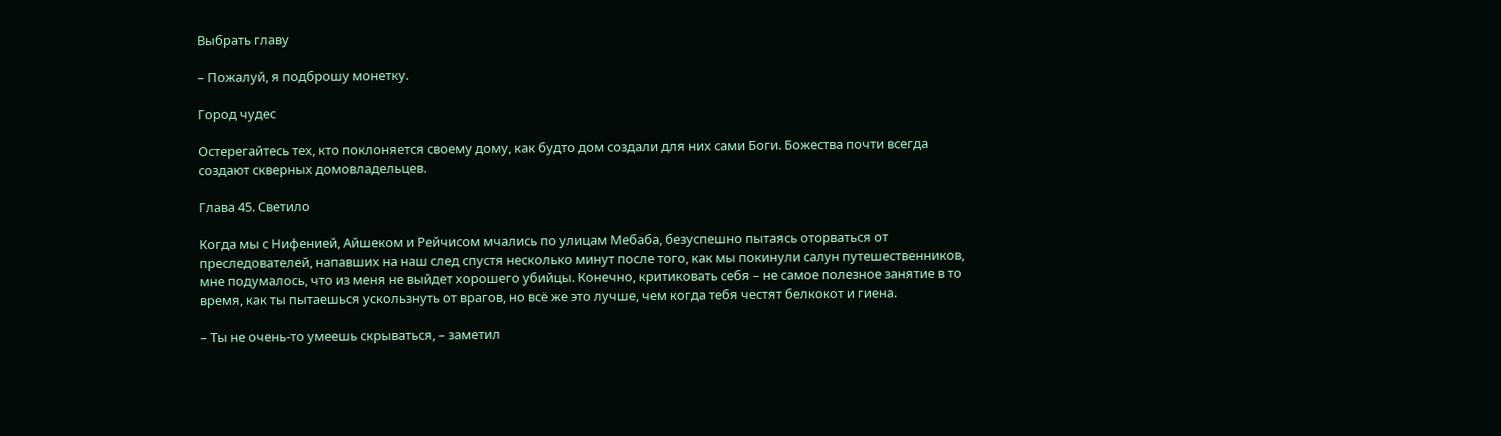Выбрать главу

– Пожалуй, я подброшу монетку.

Город чудес

Остерегайтесь тех, кто поклоняется своему дому, как будто дом создали для них сами Боги. Божества почти всегда создают скверных домовладельцев.

Глава 45. Светило

Когда мы с Нифенией, Айшеком и Рейчисом мчались по улицам Мебаба, безуспешно пытаясь оторваться от преследователей, напавших на наш след спустя несколько минут после того, как мы покинули салун путешественников, мне подумалось, что из меня не выйдет хорошего убийцы. Конечно, критиковать себя – не самое полезное занятие в то время, как ты пытаешься ускользнуть от врагов, но всё же это лучше, чем когда тебя честят белкокот и гиена.

– Ты не очень-то умеешь скрываться, – заметил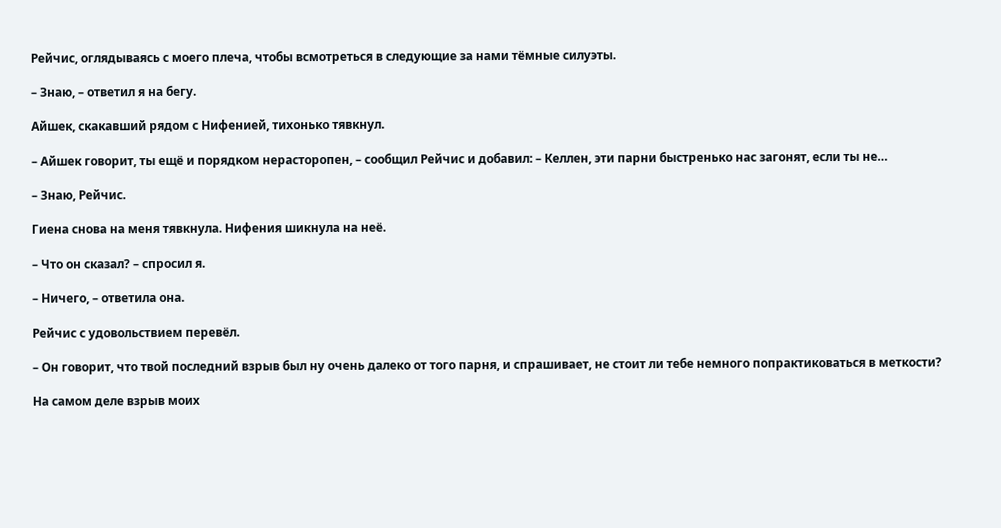Рейчис, оглядываясь с моего плеча, чтобы всмотреться в следующие за нами тёмные силуэты.

– Знаю, – ответил я на бегу.

Айшек, скакавший рядом с Нифенией, тихонько тявкнул.

– Айшек говорит, ты ещё и порядком нерасторопен, – сообщил Рейчис и добавил: – Келлен, эти парни быстренько нас загонят, если ты не…

– Знаю, Рейчис.

Гиена снова на меня тявкнула. Нифения шикнула на неё.

– Что он сказал? – спросил я.

– Ничего, – ответила она.

Рейчис с удовольствием перевёл.

– Он говорит, что твой последний взрыв был ну очень далеко от того парня, и спрашивает, не стоит ли тебе немного попрактиковаться в меткости?

На самом деле взрыв моих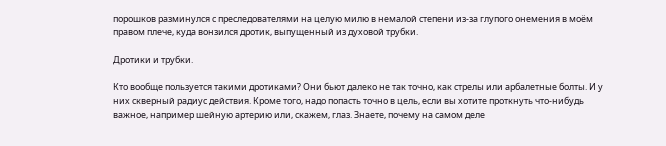порошков разминулся с преследователями на целую милю в немалой степени из-за глупого онемения в моём правом плече, куда вонзился дротик, выпущенный из духовой трубки.

Дротики и трубки.

Кто вообще пользуется такими дротиками? Они бьют далеко не так точно, как стрелы или арбалетные болты. И у них скверный радиус действия. Кроме того, надо попасть точно в цель, если вы хотите проткнуть что-нибудь важное, например шейную артерию или, скажем, глаз. Знаете, почему на самом деле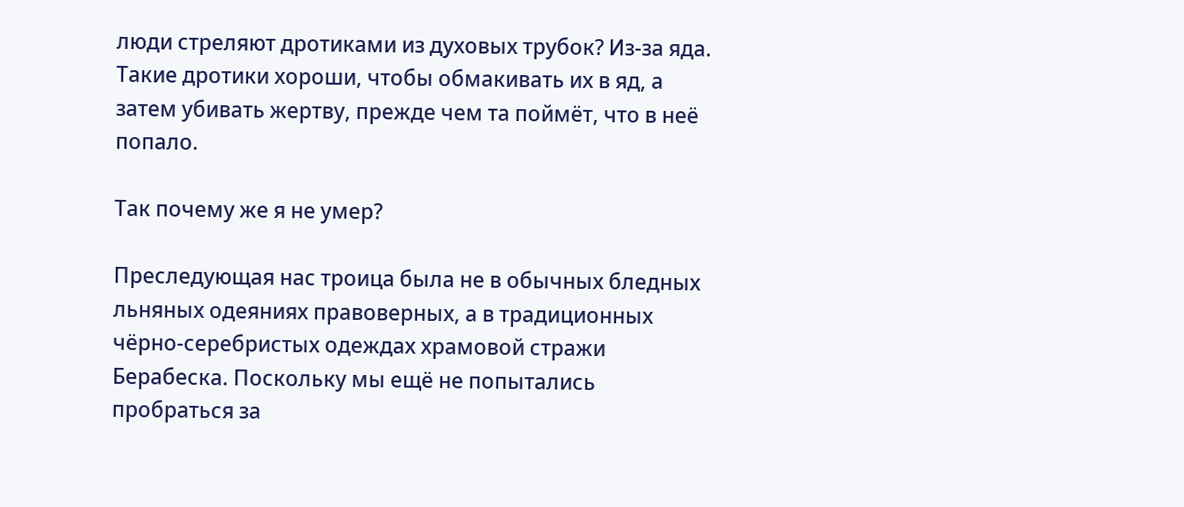люди стреляют дротиками из духовых трубок? Из-за яда. Такие дротики хороши, чтобы обмакивать их в яд, а затем убивать жертву, прежде чем та поймёт, что в неё попало.

Так почему же я не умер?

Преследующая нас троица была не в обычных бледных льняных одеяниях правоверных, а в традиционных чёрно-серебристых одеждах храмовой стражи Берабеска. Поскольку мы ещё не попытались пробраться за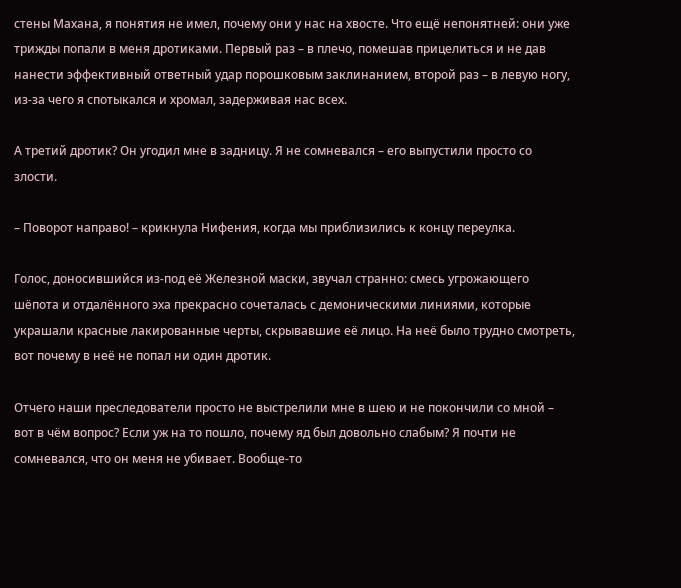стены Махана, я понятия не имел, почему они у нас на хвосте. Что ещё непонятней: они уже трижды попали в меня дротиками. Первый раз – в плечо, помешав прицелиться и не дав нанести эффективный ответный удар порошковым заклинанием, второй раз – в левую ногу, из-за чего я спотыкался и хромал, задерживая нас всех.

А третий дротик? Он угодил мне в задницу. Я не сомневался – его выпустили просто со злости.

– Поворот направо! – крикнула Нифения, когда мы приблизились к концу переулка.

Голос, доносившийся из-под её Железной маски, звучал странно: смесь угрожающего шёпота и отдалённого эха прекрасно сочеталась с демоническими линиями, которые украшали красные лакированные черты, скрывавшие её лицо. На неё было трудно смотреть, вот почему в неё не попал ни один дротик.

Отчего наши преследователи просто не выстрелили мне в шею и не покончили со мной – вот в чём вопрос? Если уж на то пошло, почему яд был довольно слабым? Я почти не сомневался, что он меня не убивает. Вообще-то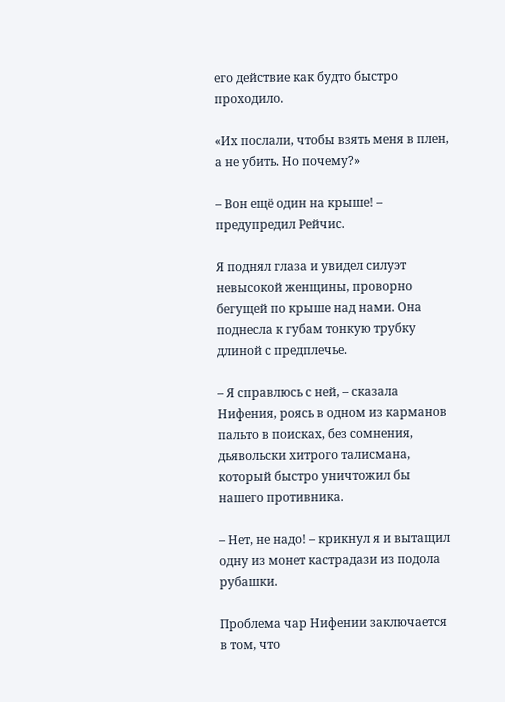его действие как будто быстро проходило.

«Их послали, чтобы взять меня в плен, а не убить. Но почему?»

– Вон ещё один на крыше! – предупредил Рейчис.

Я поднял глаза и увидел силуэт невысокой женщины, проворно бегущей по крыше над нами. Она поднесла к губам тонкую трубку длиной с предплечье.

– Я справлюсь с ней, – сказала Нифения, роясь в одном из карманов пальто в поисках, без сомнения, дьявольски хитрого талисмана, который быстро уничтожил бы нашего противника.

– Нет, не надо! – крикнул я и вытащил одну из монет кастрадази из подола рубашки.

Проблема чар Нифении заключается в том, что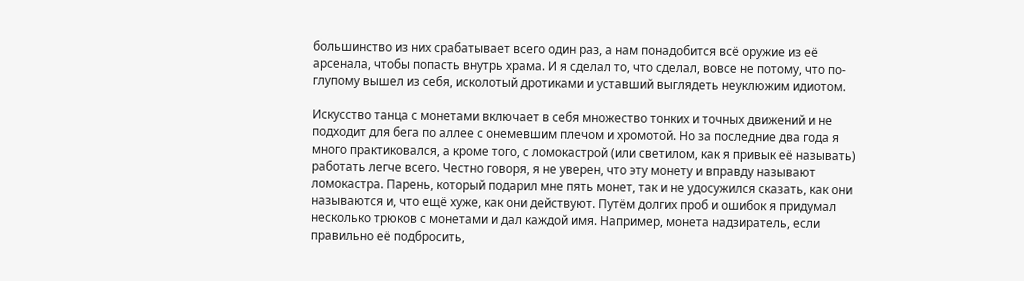большинство из них срабатывает всего один раз, а нам понадобится всё оружие из её арсенала, чтобы попасть внутрь храма. И я сделал то, что сделал, вовсе не потому, что по-глупому вышел из себя, исколотый дротиками и уставший выглядеть неуклюжим идиотом.

Искусство танца с монетами включает в себя множество тонких и точных движений и не подходит для бега по аллее с онемевшим плечом и хромотой. Но за последние два года я много практиковался, а кроме того, с ломокастрой (или светилом, как я привык её называть) работать легче всего. Честно говоря, я не уверен, что эту монету и вправду называют ломокастра. Парень, который подарил мне пять монет, так и не удосужился сказать, как они называются и, что ещё хуже, как они действуют. Путём долгих проб и ошибок я придумал несколько трюков с монетами и дал каждой имя. Например, монета надзиратель, если правильно её подбросить,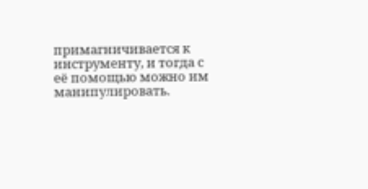примагничивается к инструменту, и тогда с её помощью можно им манипулировать.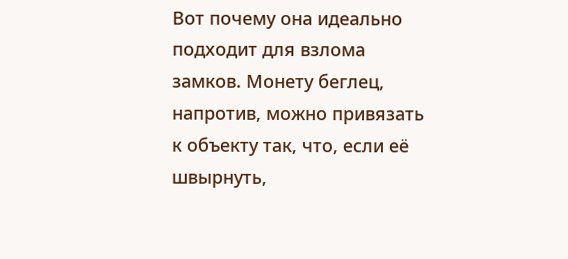Вот почему она идеально подходит для взлома замков. Монету беглец, напротив, можно привязать к объекту так, что, если её швырнуть,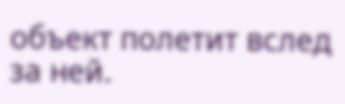объект полетит вслед за ней.